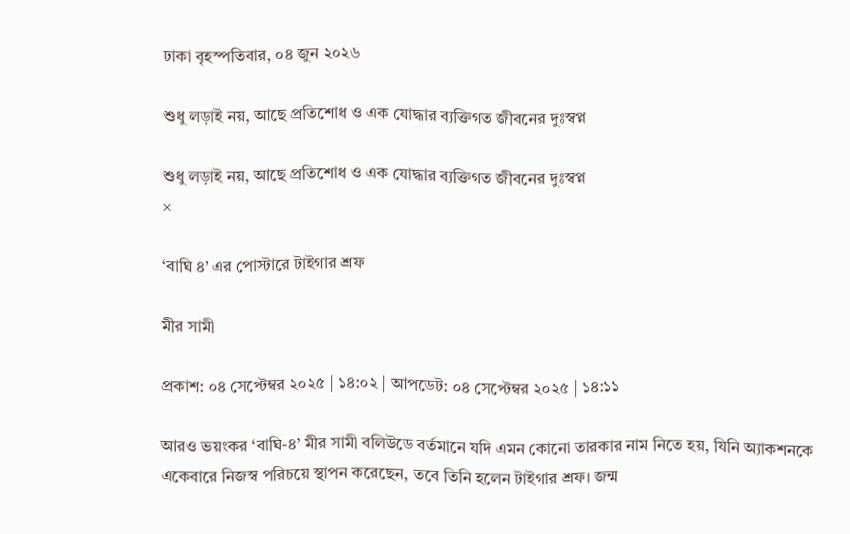ঢাকা বৃহস্পতিবার, ০৪ জুন ২০২৬

শুধু লড়াই নয়, আছে প্রতিশোধ ও এক যোদ্ধার ব্যক্তিগত জীবনের দুঃস্বপ্ন

শুধু লড়াই নয়, আছে প্রতিশোধ ও এক যোদ্ধার ব্যক্তিগত জীবনের দুঃস্বপ্ন
×

‘বাঘি ৪’ এর পোস্টারে টাইগার শ্রফ

মীর সামী

প্রকাশ: ০৪ সেপ্টেম্বর ২০২৫ | ১৪:০২ | আপডেট: ০৪ সেপ্টেম্বর ২০২৫ | ১৪:১১

আরও ভয়ংকর ‘বাঘি-৪’ মীর সামী বলিউডে বর্তমানে যদি এমন কোনো তারকার নাম নিতে হয়, যিনি অ্যাকশনকে একেবারে নিজস্ব পরিচয়ে স্থাপন করেছেন, তবে তিনি হলেন টাইগার শ্রফ। জন্ম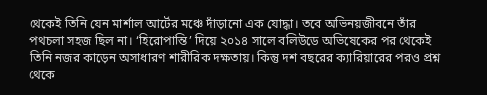থেকেই তিনি যেন মার্শাল আর্টের মঞ্চে দাঁড়ানো এক যোদ্ধা। তবে অভিনয়জীবনে তাঁর পথচলা সহজ ছিল না। ‘হিরোপান্তি’ দিয়ে ২০১৪ সালে বলিউডে অভিষেকের পর থেকেই তিনি নজর কাড়েন অসাধারণ শারীরিক দক্ষতায়। কিন্তু দশ বছরের ক্যারিয়ারের পরও প্রশ্ন থেকে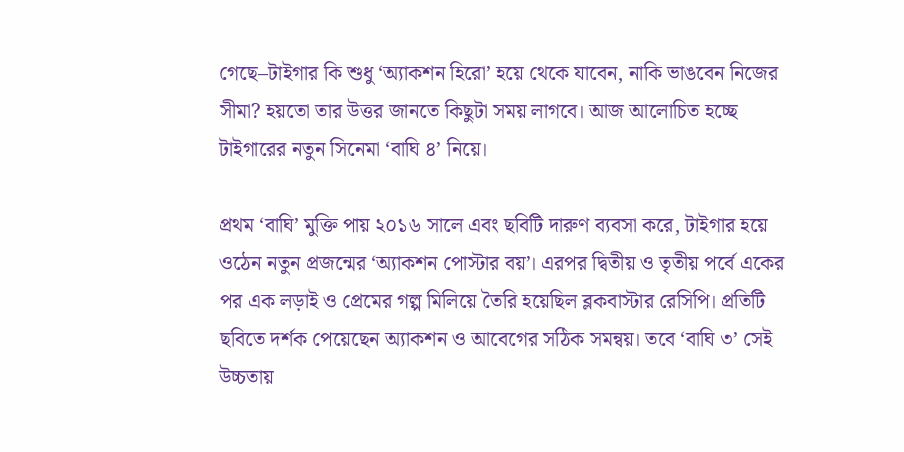গেছে–টাইগার কি শুধু ‘অ্যাকশন হিরো’ হয়ে থেকে যাবেন, নাকি ভাঙবেন নিজের সীমা? হয়তো তার উত্তর জানতে কিছুটা সময় লাগবে। আজ আলোচিত হচ্ছে টাইগারের নতুন সিনেমা ‘বাঘি ৪’ নিয়ে।

প্রথম ‘বাঘি’ মুক্তি পায় ২০১৬ সালে এবং ছবিটি দারুণ ব্যবসা করে, টাইগার হয়ে ওঠেন নতুন প্রজন্মের ‘অ্যাকশন পোস্টার বয়’। এরপর দ্বিতীয় ও তৃতীয় পর্বে একের পর এক লড়াই ও প্রেমের গল্প মিলিয়ে তৈরি হয়েছিল ব্লকবাস্টার রেসিপি। প্রতিটি ছবিতে দর্শক পেয়েছেন অ্যাকশন ও আবেগের সঠিক সমন্বয়। তবে ‘বাঘি ৩’ সেই উচ্চতায়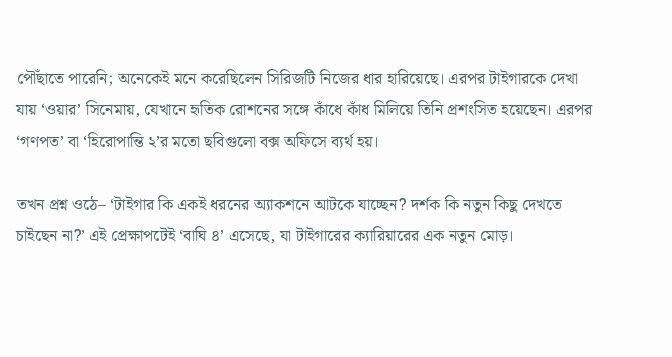পৌঁছাতে পারেনি; অনেকেই মনে করেছিলেন সিরিজটি নিজের ধার হারিয়েছে। এরপর টাইগারকে দেখা যায় ‘ওয়ার’ সিনেমায়, যেখানে হৃতিক রোশনের সঙ্গে কাঁধে কাঁধ মিলিয়ে তিনি প্রশংসিত হয়েছেন। এরপর ‘গণপত’ বা ‘হিরোপান্তি ২’র মতো ছবিগুলো বক্স অফিসে ব্যর্থ হয়।

তখন প্রশ্ন ওঠে– ‘টাইগার কি একই ধরনের অ্যাকশনে আটকে যাচ্ছেন? দর্শক কি নতুন কিছু দেখতে চাইছেন না?’ এই প্রেক্ষাপটেই ‘বাঘি ৪’ এসেছে, যা টাইগারের ক্যারিয়ারের এক নতুন মোড়।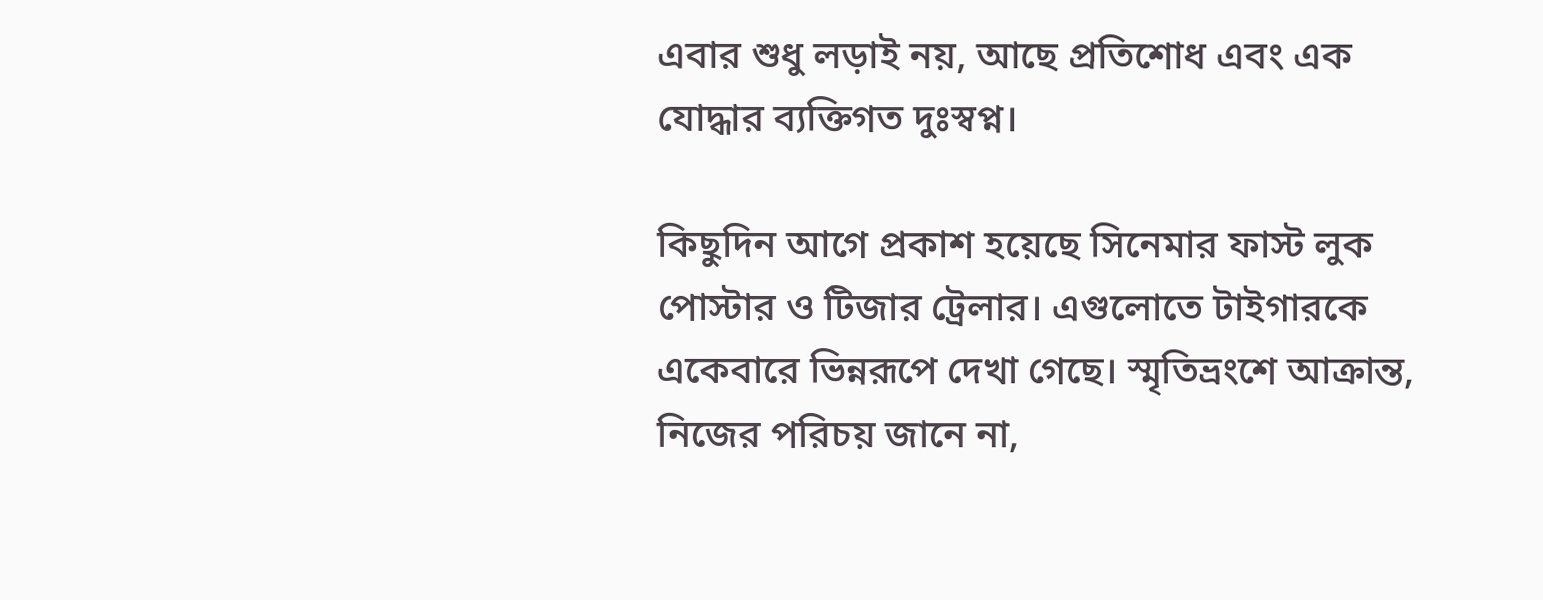এবার শুধু লড়াই নয়, আছে প্রতিশোধ এবং এক যোদ্ধার ব্যক্তিগত দুঃস্বপ্ন।

কিছুদিন আগে প্রকাশ হয়েছে সিনেমার ফাস্ট লুক পোস্টার ও টিজার ট্রেলার। এগুলোতে টাইগারকে একেবারে ভিন্নরূপে দেখা গেছে। স্মৃতিভ্রংশে আক্রান্ত, নিজের পরিচয় জানে না,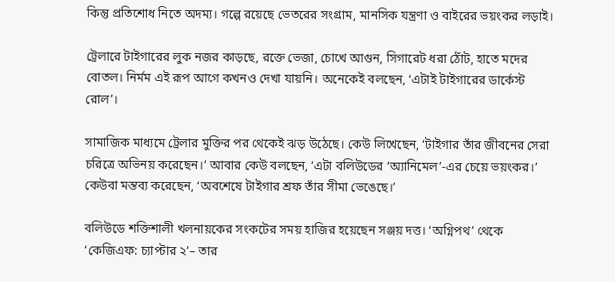কিন্তু প্রতিশোধ নিতে অদম্য। গল্পে রয়েছে ভেতরের সংগ্রাম, মানসিক যন্ত্রণা ও বাইরের ভয়ংকর লড়াই।

ট্রেলারে টাইগারের লুক নজর কাড়ছে, রক্তে ভেজা, চোখে আগুন, সিগারেট ধরা ঠোঁট, হাতে মদের বোতল। নির্মম এই রূপ আগে কখনও দেখা যায়নি। অনেকেই বলছেন, ‘এটাই টাইগারের ডার্কেস্ট রোল’।

সামাজিক মাধ্যমে ট্রেলার মুক্তির পর থেকেই ঝড় উঠেছে। কেউ লিখেছেন, ‘টাইগার তাঁর জীবনের সেরা চরিত্রে অভিনয় করেছেন।’ আবার কেউ বলছেন, ‘এটা বলিউডের ‘অ্যানিমেল’-এর চেয়ে ভয়ংকর।’ কেউবা মন্তব্য করেছেন, ‘অবশেষে টাইগার শ্রফ তাঁর সীমা ভেঙেছে।’

বলিউডে শক্তিশালী খলনায়কের সংকটের সময় হাজির হয়েছেন সঞ্জয় দত্ত। ‘অগ্নিপথ’ থেকে ‘কেজিএফ: চ্যাপ্টার ২’– তার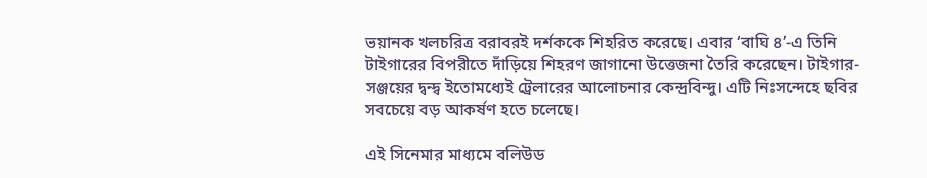ভয়ানক খলচরিত্র বরাবরই দর্শককে শিহরিত করেছে। এবার ‘বাঘি ৪’-এ তিনি টাইগারের বিপরীতে দাঁড়িয়ে শিহরণ জাগানো উত্তেজনা তৈরি করেছেন। টাইগার-সঞ্জয়ের দ্বন্দ্ব ইতোমধ্যেই ট্রেলারের আলোচনার কেন্দ্রবিন্দু। এটি নিঃসন্দেহে ছবির সবচেয়ে বড় আকর্ষণ হতে চলেছে।

এই সিনেমার মাধ্যমে বলিউড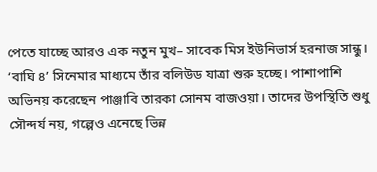পেতে যাচ্ছে আরও এক নতুন মুখ– সাবেক মিস ইউনিভার্স হরনাজ সান্ধু। ‘বাঘি ৪’ সিনেমার মাধ্যমে তাঁর বলিউড যাত্রা শুরু হচ্ছে। পাশাপাশি অভিনয় করেছেন পাঞ্জাবি তারকা সোনম বাজওয়া। তাদের উপস্থিতি শুধু সৌন্দর্য নয়, গল্পেও এনেছে ভিন্ন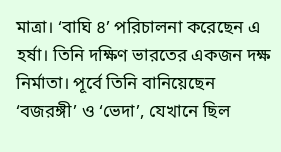মাত্রা। ‘বাঘি ৪’ পরিচালনা করেছেন এ হর্ষা। তিনি দক্ষিণ ভারতের একজন দক্ষ নির্মাতা। পূর্বে তিনি বানিয়েছেন ‘বজরঙ্গী’ ও ‘ভেদা’, যেখানে ছিল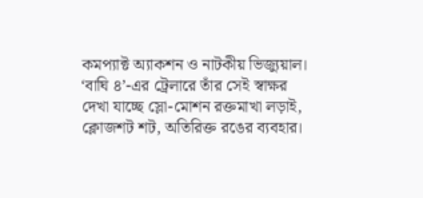কমপ্যাক্ট অ্যাকশন ও নাটকীয় ভিজ্যুয়াল। ‘বাঘি ৪’-এর ট্রেলারে তাঁর সেই স্বাক্ষর দেখা যাচ্ছে স্লো-মোশন রক্তমাখা লড়াই, ক্লোজশট শট, অতিরিক্ত রঙের ব্যবহার।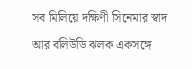সব মিলিয়ে দক্ষিণী সিনেমার স্বাদ আর বলিউডি ঝলক একসঙ্গে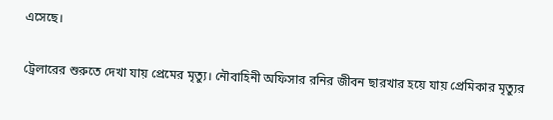এসেছে।

ট্রেলারের শুরুতে দেখা যায় প্রেমের মৃত্যু। নৌবাহিনী অফিসার রনির জীবন ছারখার হয়ে যায় প্রেমিকার মৃত্যুর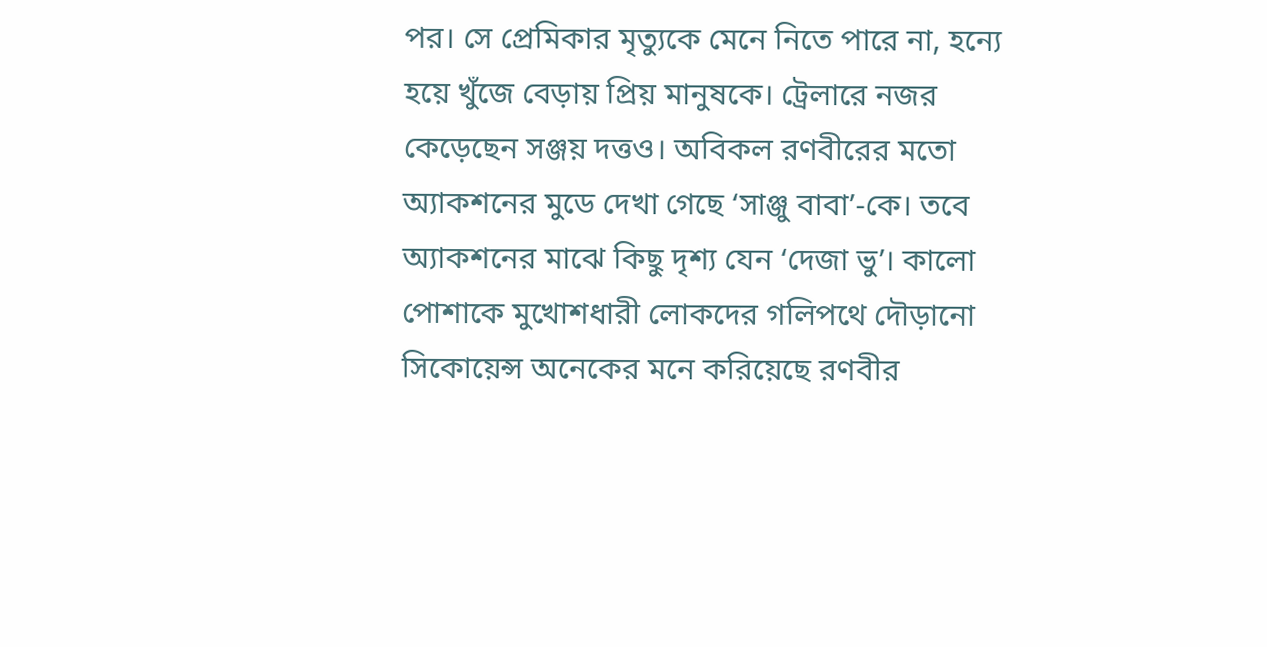পর। সে প্রেমিকার মৃত্যুকে মেনে নিতে পারে না, হন্যে হয়ে খুঁজে বেড়ায় প্রিয় মানুষকে। ট্রেলারে নজর কেড়েছেন সঞ্জয় দত্তও। অবিকল রণবীরের মতো অ্যাকশনের মুডে দেখা গেছে ‘সাঞ্জু বাবা’-কে। তবে অ্যাকশনের মাঝে কিছু দৃশ্য যেন ‘দেজা ভু’। কালো পোশাকে মুখোশধারী লোকদের গলিপথে দৌড়ানো সিকোয়েন্স অনেকের মনে করিয়েছে রণবীর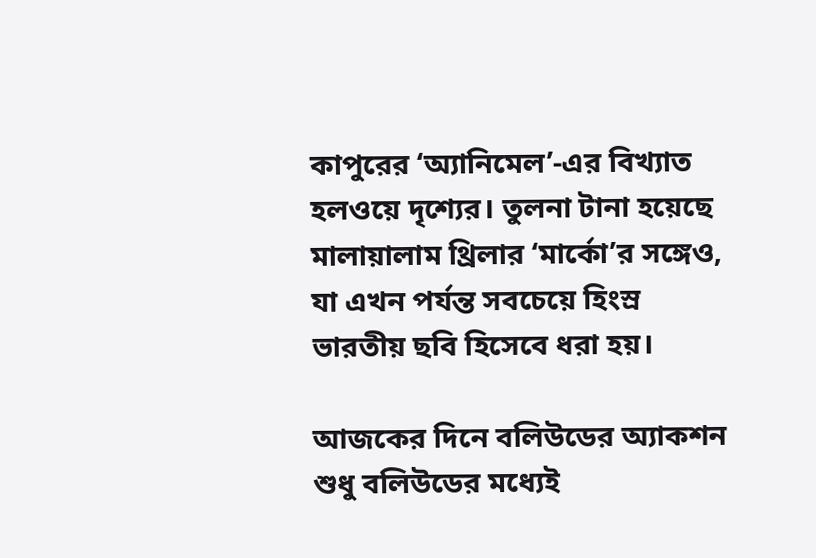কাপুরের ‘অ্যানিমেল’-এর বিখ্যাত হলওয়ে দৃশ্যের। তুলনা টানা হয়েছে মালায়ালাম থ্রিলার ‘মার্কো’র সঙ্গেও, যা এখন পর্যন্ত সবচেয়ে হিংস্র ভারতীয় ছবি হিসেবে ধরা হয়।

আজকের দিনে বলিউডের অ্যাকশন শুধু বলিউডের মধ্যেই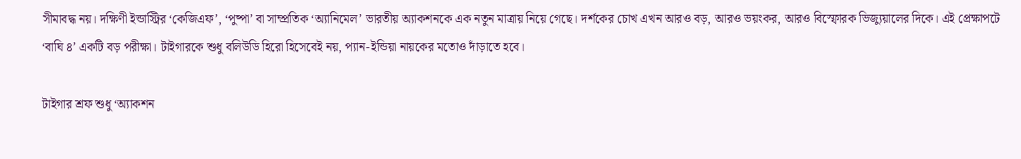সীমাবদ্ধ নয়। দক্ষিণী ইন্ডাস্ট্রির ‘কেজিএফ’, ‘পুষ্পা’ বা সাম্প্রতিক ‘অ্যানিমেল’ ভারতীয় অ্যাকশনকে এক নতুন মাত্রায় নিয়ে গেছে। দর্শকের চোখ এখন আরও বড়, আরও ভয়ংকর, আরও বিস্ফোরক ভিজ্যুয়ালের দিকে। এই প্রেক্ষাপটে ‘বাঘি ৪’ একটি বড় পরীক্ষা। টাইগারকে শুধু বলিউডি হিরো হিসেবেই নয়, প্যান-ইন্ডিয়া নায়কের মতোও দাঁড়াতে হবে।

টাইগার শ্রফ শুধু ‘অ্যাকশন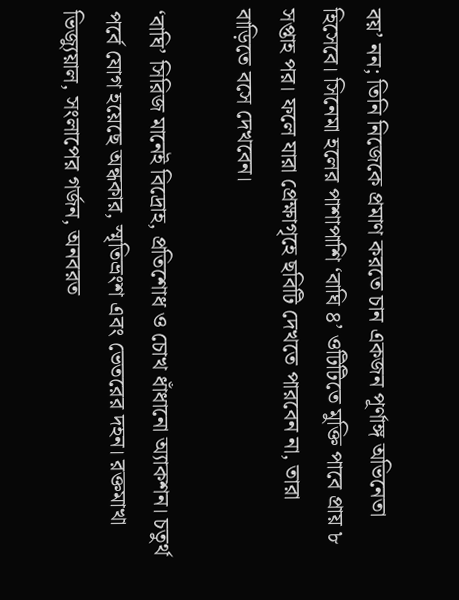বয়’ নন; তিনি নিজেকে প্রমাণ করতে চান একজন পূর্ণাঙ্গ অভিনেতা হিসেবে। সিনেমা হলের পাশাপাশি ‘বাঘি ৪’ ওটিটিতে মুক্তি পাবে প্রায় ৮ সপ্তাহ পর। ফলে যারা প্রেক্ষাগৃহে ছবিটি দেখতে পারবেন না, তারা বাড়িতে বসে দেখবেন।

‘বাঘি’ সিরিজ মানেই বিদ্রোহ, প্রতিশোধ ও চোখ ধাঁধানো অ্যাকশন। চতুর্থ পর্বে যোগ হয়েছে অন্ধকার, স্মৃতিভ্রংশ এবং ভেতরের দহন। রক্তমাখা ভিজ্যুয়াল, সংলাপের গর্জন, অনবরত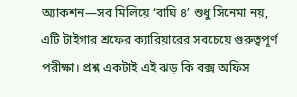অ্যাকশন—সব মিলিয়ে ‘বাঘি ৪’ শুধু সিনেমা নয়, এটি টাইগার শ্রফের ক্যারিয়ারের সবচেয়ে গুরুত্বপূর্ণ পরীক্ষা। প্রশ্ন একটাই এই ঝড় কি বক্স অফিস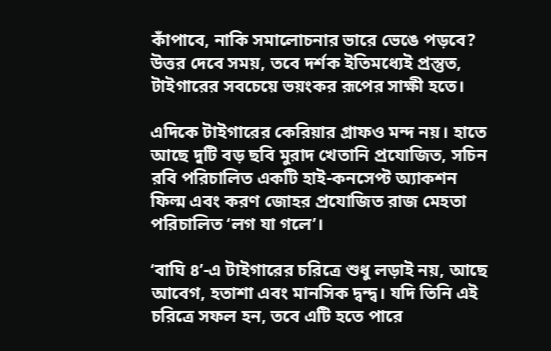কাঁপাবে, নাকি সমালোচনার ভারে ভেঙে পড়বে? উত্তর দেবে সময়, তবে দর্শক ইতিমধ্যেই প্রস্তুত, টাইগারের সবচেয়ে ভয়ংকর রূপের সাক্ষী হতে।

এদিকে টাইগারের কেরিয়ার গ্রাফও মন্দ নয়। হাতে আছে দুটি বড় ছবি মুরাদ খেতানি প্রযোজিত, সচিন রবি পরিচালিত একটি হাই-কনসেপ্ট অ্যাকশন ফিল্ম এবং করণ জোহর প্রযোজিত রাজ মেহতা পরিচালিত ‘লগ যা গলে’।

‘বাঘি ৪’-এ টাইগারের চরিত্রে শুধু লড়াই নয়, আছে আবেগ, হতাশা এবং মানসিক দ্বন্দ্ব। যদি তিনি এই চরিত্রে সফল হন, তবে এটি হতে পারে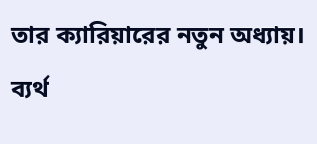তার ক্যারিয়ারের নতুন অধ্যায়। ব্যর্থ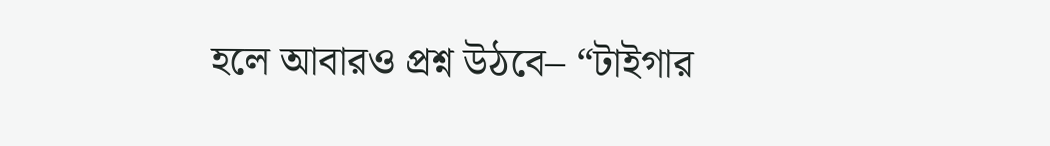হলে আবারও প্রশ্ন উঠবে– “টাইগার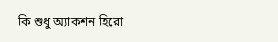কি শুধু অ্যাকশন হিরো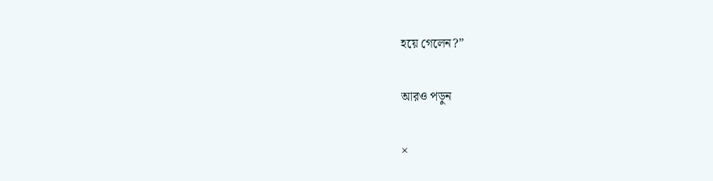হয়ে গেলেন?”

আরও পড়ুন

×